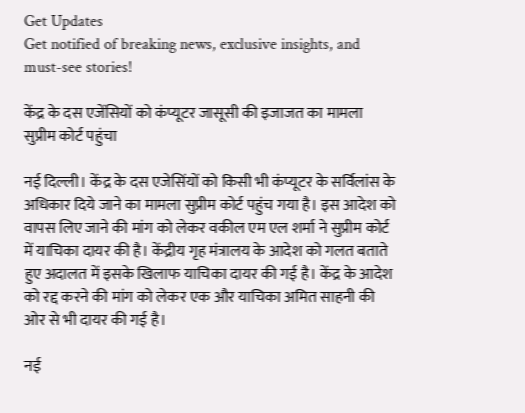Get Updates
Get notified of breaking news, exclusive insights, and must-see stories!

केंद्र के दस एजेंसियों को कंप्यूटर जासूसी की इजाजत का मामला सुप्रीम कोर्ट पहुंचा

नई दिल्ली। केंद्र के दस एजेसिंयों को किसी भी कंप्यूटर के सर्विलांस के अधिकार दिये जाने का मामला सुप्रीम कोर्ट पहुंच गया है। इस आदेश को वापस लिए जाने की मांग को लेकर वकील एम एल शर्मा ने सुप्रीम कोर्ट में याचिका दायर की है। केंद्रीय गृह मंत्रालय के आदेश को गलत बताते हुए अदालत में इसके खिलाफ याचिका दायर की गई है। केंद्र के आदेश को रद्द करने की मांग को लेकर एक और याचिका अमित साहनी की ओर से भी दायर की गई है।

नई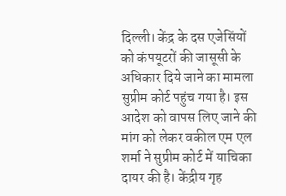दिल्ली। केंद्र के दस एजेसिंयों को कंपयूटरों की जासूसी के अधिकार दिये जाने का मामला सुप्रीम कोर्ट पहुंच गया है। इस आदेश को वापस लिए जाने की मांग को लेकर वकील एम एल शर्मा ने सुप्रीम कोर्ट में याचिका दायर की है। केंद्रीय गृह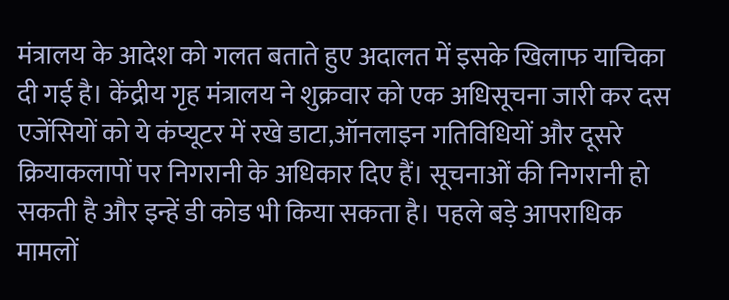मंत्रालय के आदेश को गलत बताते हुए अदालत में इसके खिलाफ याचिका दी गई है। केंद्रीय गृह मंत्रालय ने शुक्रवार को एक अधिसूचना जारी कर दस एजेंसियों को ये कंप्यूटर में रखे डाटा,ऑनलाइन गतिविधियों और दूसरे क्रियाकलापों पर निगरानी के अधिकार दिए हैं। सूचनाओं की निगरानी हो सकती है और इन्हें डी कोड भी किया सकता है। पहले बड़े आपराधिक मामलों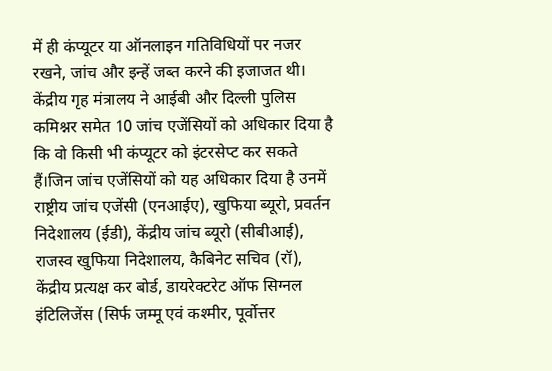में ही कंप्यूटर या ऑनलाइन गतिविधियों पर नजर रखने, जांच और इन्हें जब्त करने की इजाजत थी। केंद्रीय गृह मंत्रालय ने आईबी और दिल्ली पुलिस कमिश्नर समेत 10 जांच एजेंसियों को अधिकार दिया है कि वो किसी भी कंप्यूटर को इंटरसेप्ट कर सकते हैं।जिन जांच एजेंसियों को यह अधिकार दिया है उनमें राष्ट्रीय जांच एजेंसी (एनआईए), खुफिया ब्यूरो, प्रवर्तन निदेशालय (ईडी), केंद्रीय जांच ब्यूरो (सीबीआई), राजस्व खुफिया निदेशालय, कैबिनेट सचिव (रॉ), केंद्रीय प्रत्यक्ष कर बोर्ड, डायरेक्टरेट ऑफ सिग्नल इंटिलिजेंस (सिर्फ जम्मू एवं कश्मीर, पूर्वोत्तर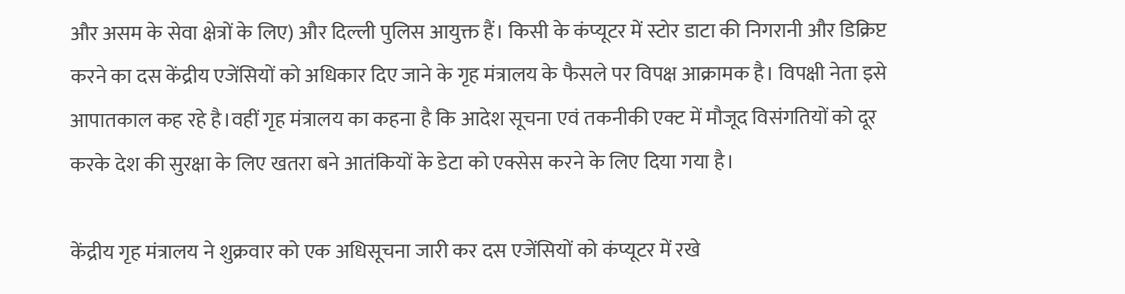और असम के सेवा क्षेत्रों के लिए) और दिल्ली पुलिस आयुक्त हैं। किसी के कंप्यूटर में स्टोर डाटा की निगरानी और डिक्रिप्ट करने का दस केंद्रीय एजेंसियों को अधिकार दिए जाने के गृह मंत्रालय के फैसले पर विपक्ष आक्रामक है। विपक्षी नेता इसे आपातकाल कह रहे है।वहीं गृह मंत्रालय का कहना है कि आदेश सूचना एवं तकनीकी एक्ट में मौजूद विसंगतियों को दूर करके देश की सुरक्षा के लिए खतरा बने आतंकियों के डेटा को एक्सेस करने के लिए दिया गया है।

केंद्रीय गृह मंत्रालय ने शुक्रवार को एक अधिसूचना जारी कर दस एजेंसियों को कंप्यूटर में रखे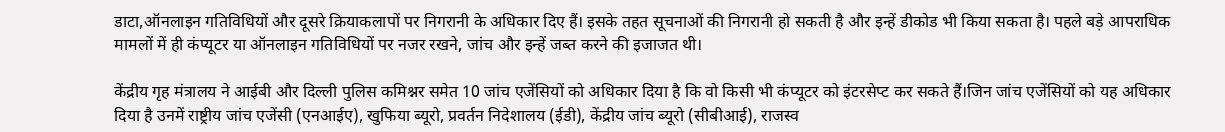डाटा,ऑनलाइन गतिविधियों और दूसरे क्रियाकलापों पर निगरानी के अधिकार दिए हैं। इसके तहत सूचनाओं की निगरानी हो सकती है और इन्हें डीकोड भी किया सकता है। पहले बड़े आपराधिक मामलों में ही कंप्यूटर या ऑनलाइन गतिविधियों पर नजर रखने, जांच और इन्हें जब्त करने की इजाजत थी।

केंद्रीय गृह मंत्रालय ने आईबी और दिल्ली पुलिस कमिश्नर समेत 10 जांच एजेंसियों को अधिकार दिया है कि वो किसी भी कंप्यूटर को इंटरसेप्ट कर सकते हैं।जिन जांच एजेंसियों को यह अधिकार दिया है उनमें राष्ट्रीय जांच एजेंसी (एनआईए), खुफिया ब्यूरो, प्रवर्तन निदेशालय (ईडी), केंद्रीय जांच ब्यूरो (सीबीआई), राजस्व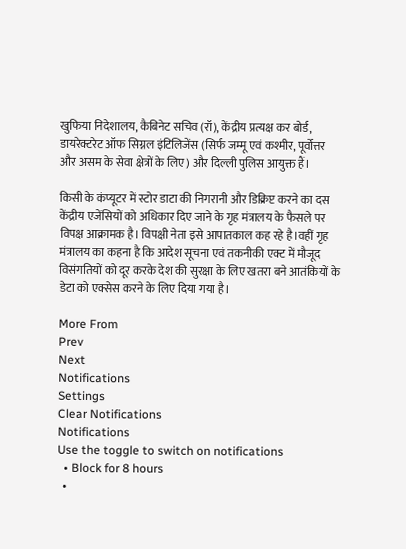खुफिया निदेशालय, कैबिनेट सचिव (रॉ), केंद्रीय प्रत्यक्ष कर बोर्ड, डायरेक्टरेट ऑफ सिग्नल इंटिलिजेंस (सिर्फ जम्मू एवं कश्मीर, पूर्वोत्तर और असम के सेवा क्षेत्रों के लिए) और दिल्ली पुलिस आयुक्त हैं।

किसी के कंप्यूटर में स्टोर डाटा की निगरानी और डिक्रिप्ट करने का दस केंद्रीय एजेंसियों को अधिकार दिए जाने के गृह मंत्रालय के फैसले पर विपक्ष आक्रामक है। विपक्षी नेता इसे आपातकाल कह रहे है।वहीं गृह मंत्रालय का कहना है कि आदेश सूचना एवं तकनीकी एक्ट में मौजूद विसंगतियों को दूर करके देश की सुरक्षा के लिए खतरा बने आतंकियों के डेटा को एक्सेस करने के लिए दिया गया है।

More From
Prev
Next
Notifications
Settings
Clear Notifications
Notifications
Use the toggle to switch on notifications
  • Block for 8 hours
  •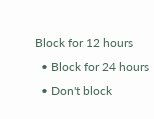Block for 12 hours
  • Block for 24 hours
  • Don't block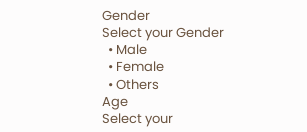Gender
Select your Gender
  • Male
  • Female
  • Others
Age
Select your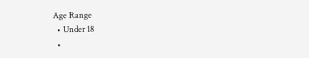Age Range
  • Under 18
  •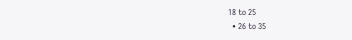18 to 25
  • 26 to 35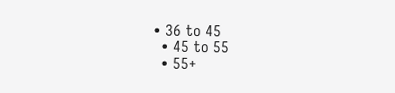• 36 to 45
  • 45 to 55
  • 55+